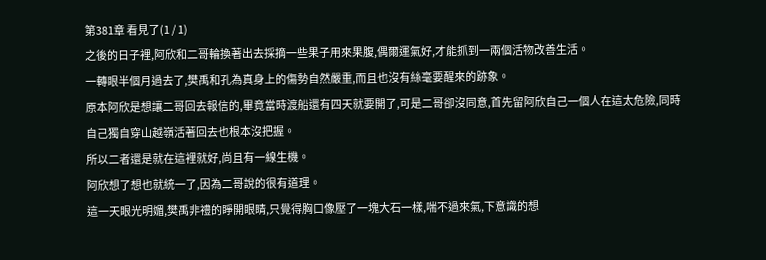第381章 看見了(1 / 1)
之後的日子裡,阿欣和二哥輪換著出去採摘一些果子用來果腹,偶爾運氣好,才能抓到一兩個活物改善生活。
一轉眼半個月過去了,樊禹和孔為真身上的傷勢自然嚴重,而且也沒有絲毫要醒來的跡象。
原本阿欣是想讓二哥回去報信的,畢竟當時渡船還有四天就要開了,可是二哥卻沒同意,首先留阿欣自己一個人在這太危險,同時自己獨自穿山越嶺活著回去也根本沒把握。
所以二者還是就在這裡就好,尚且有一線生機。
阿欣想了想也就統一了,因為二哥說的很有道理。
這一天眼光明媚,樊禹非禮的睜開眼睛,只覺得胸口像壓了一塊大石一樣,喘不過來氣,下意識的想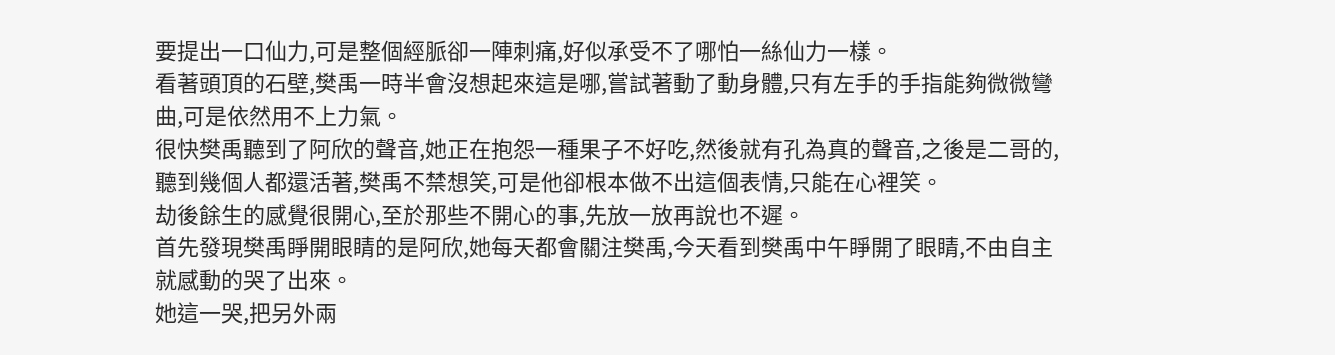要提出一口仙力,可是整個經脈卻一陣刺痛,好似承受不了哪怕一絲仙力一樣。
看著頭頂的石壁,樊禹一時半會沒想起來這是哪,嘗試著動了動身體,只有左手的手指能夠微微彎曲,可是依然用不上力氣。
很快樊禹聽到了阿欣的聲音,她正在抱怨一種果子不好吃,然後就有孔為真的聲音,之後是二哥的,聽到幾個人都還活著,樊禹不禁想笑,可是他卻根本做不出這個表情,只能在心裡笑。
劫後餘生的感覺很開心,至於那些不開心的事,先放一放再說也不遲。
首先發現樊禹睜開眼睛的是阿欣,她每天都會關注樊禹,今天看到樊禹中午睜開了眼睛,不由自主就感動的哭了出來。
她這一哭,把另外兩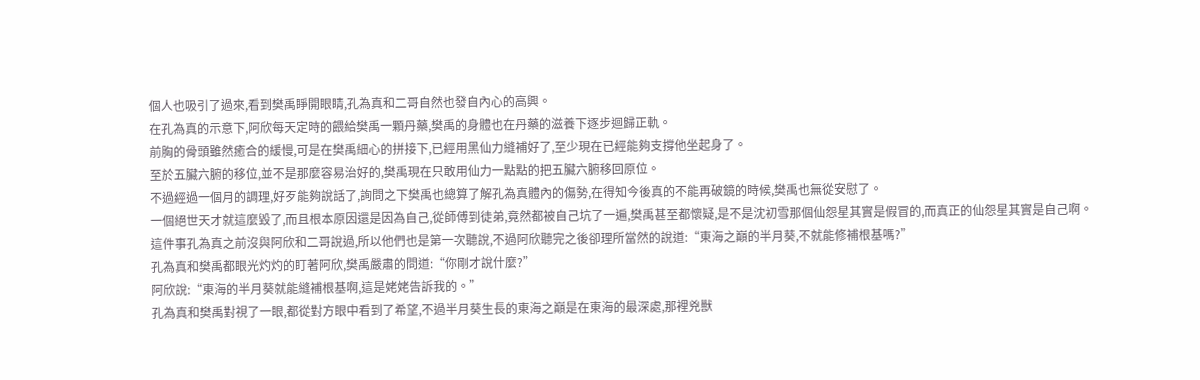個人也吸引了過來,看到樊禹睜開眼睛,孔為真和二哥自然也發自內心的高興。
在孔為真的示意下,阿欣每天定時的餵給樊禹一顆丹藥,樊禹的身體也在丹藥的滋養下逐步迴歸正軌。
前胸的骨頭雖然癒合的緩慢,可是在樊禹細心的拼接下,已經用黑仙力縫補好了,至少現在已經能夠支撐他坐起身了。
至於五臟六腑的移位,並不是那麼容易治好的,樊禹現在只敢用仙力一點點的把五臟六腑移回原位。
不過經過一個月的調理,好歹能夠說話了,詢問之下樊禹也總算了解孔為真體內的傷勢,在得知今後真的不能再破鏡的時候,樊禹也無從安慰了。
一個絕世天才就這麼毀了,而且根本原因還是因為自己,從師傅到徒弟,竟然都被自己坑了一遍,樊禹甚至都懷疑,是不是沈初雪那個仙怨星其實是假冒的,而真正的仙怨星其實是自己啊。
這件事孔為真之前沒與阿欣和二哥說過,所以他們也是第一次聽說,不過阿欣聽完之後卻理所當然的說道:“東海之巔的半月葵,不就能修補根基嗎?”
孔為真和樊禹都眼光灼灼的盯著阿欣,樊禹嚴肅的問道:“你剛才說什麼?”
阿欣說:“東海的半月葵就能縫補根基啊,這是姥姥告訴我的。”
孔為真和樊禹對視了一眼,都從對方眼中看到了希望,不過半月葵生長的東海之巔是在東海的最深處,那裡兇獸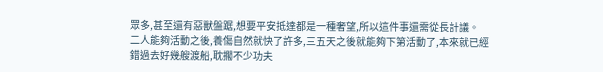眾多,甚至還有惡獸盤踞,想要平安抵達都是一種奢望,所以這件事還需從長計議。
二人能夠活動之後,養傷自然就快了許多,三五天之後就能夠下第活動了,本來就已經錯過去好幾艘渡船,耽擱不少功夫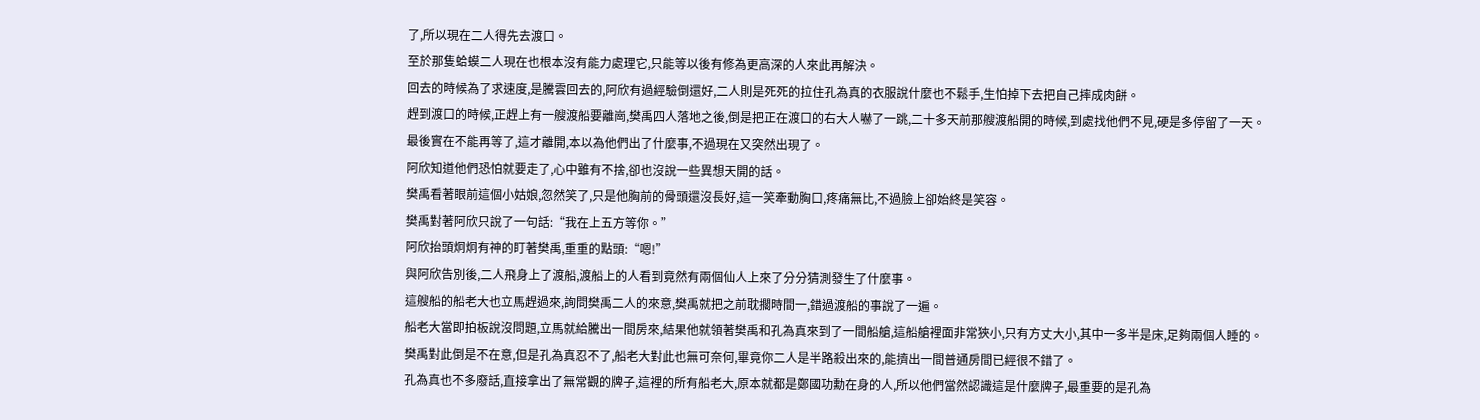了,所以現在二人得先去渡口。
至於那隻蛤蟆二人現在也根本沒有能力處理它,只能等以後有修為更高深的人來此再解決。
回去的時候為了求速度,是騰雲回去的,阿欣有過經驗倒還好,二人則是死死的拉住孔為真的衣服說什麼也不鬆手,生怕掉下去把自己摔成肉餅。
趕到渡口的時候,正趕上有一艘渡船要離崗,樊禹四人落地之後,倒是把正在渡口的右大人嚇了一跳,二十多天前那艘渡船開的時候,到處找他們不見,硬是多停留了一天。
最後實在不能再等了,這才離開,本以為他們出了什麼事,不過現在又突然出現了。
阿欣知道他們恐怕就要走了,心中雖有不捨,卻也沒說一些異想天開的話。
樊禹看著眼前這個小姑娘,忽然笑了,只是他胸前的骨頭還沒長好,這一笑牽動胸口,疼痛無比,不過臉上卻始終是笑容。
樊禹對著阿欣只說了一句話:“我在上五方等你。”
阿欣抬頭炯炯有神的盯著樊禹,重重的點頭:“嗯!”
與阿欣告別後,二人飛身上了渡船,渡船上的人看到竟然有兩個仙人上來了分分猜測發生了什麼事。
這艘船的船老大也立馬趕過來,詢問樊禹二人的來意,樊禹就把之前耽擱時間一,錯過渡船的事說了一遍。
船老大當即拍板說沒問題,立馬就給騰出一間房來,結果他就領著樊禹和孔為真來到了一間船艙,這船艙裡面非常狹小,只有方丈大小,其中一多半是床,足夠兩個人睡的。
樊禹對此倒是不在意,但是孔為真忍不了,船老大對此也無可奈何,畢竟你二人是半路殺出來的,能擠出一間普通房間已經很不錯了。
孔為真也不多廢話,直接拿出了無常觀的牌子,這裡的所有船老大,原本就都是鄭國功勳在身的人,所以他們當然認識這是什麼牌子,最重要的是孔為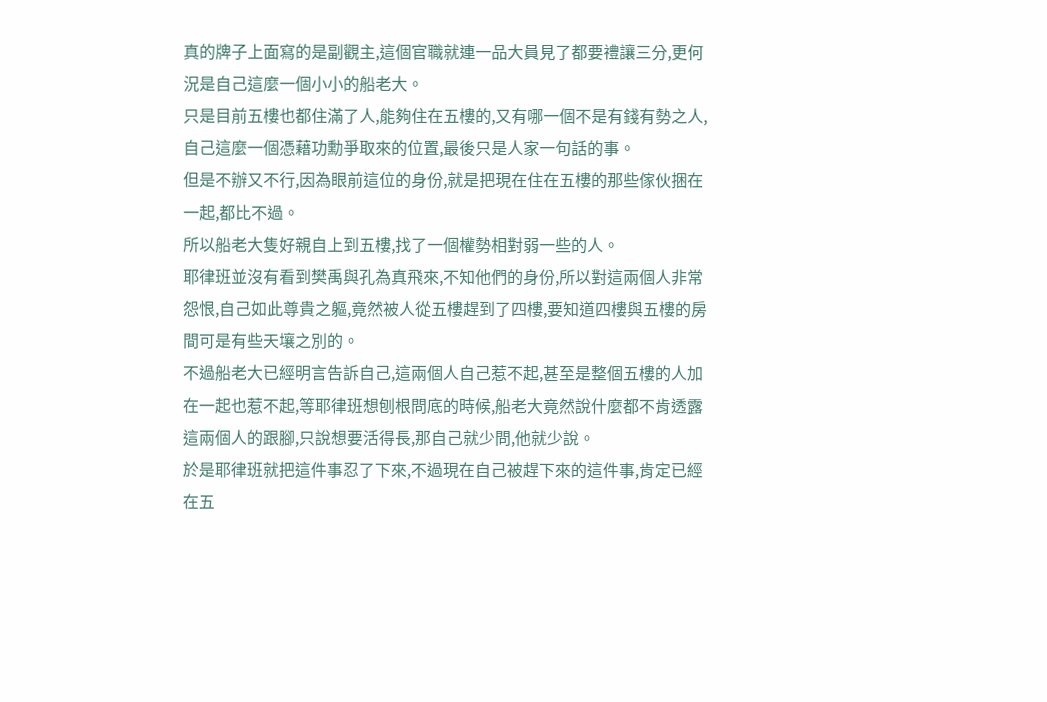真的牌子上面寫的是副觀主,這個官職就連一品大員見了都要禮讓三分,更何況是自己這麼一個小小的船老大。
只是目前五樓也都住滿了人,能夠住在五樓的,又有哪一個不是有錢有勢之人,自己這麼一個憑藉功勳爭取來的位置,最後只是人家一句話的事。
但是不辦又不行,因為眼前這位的身份,就是把現在住在五樓的那些傢伙捆在一起,都比不過。
所以船老大隻好親自上到五樓,找了一個權勢相對弱一些的人。
耶律班並沒有看到樊禹與孔為真飛來,不知他們的身份,所以對這兩個人非常怨恨,自己如此尊貴之軀,竟然被人從五樓趕到了四樓,要知道四樓與五樓的房間可是有些天壤之別的。
不過船老大已經明言告訴自己,這兩個人自己惹不起,甚至是整個五樓的人加在一起也惹不起,等耶律班想刨根問底的時候,船老大竟然說什麼都不肯透露這兩個人的跟腳,只說想要活得長,那自己就少問,他就少說。
於是耶律班就把這件事忍了下來,不過現在自己被趕下來的這件事,肯定已經在五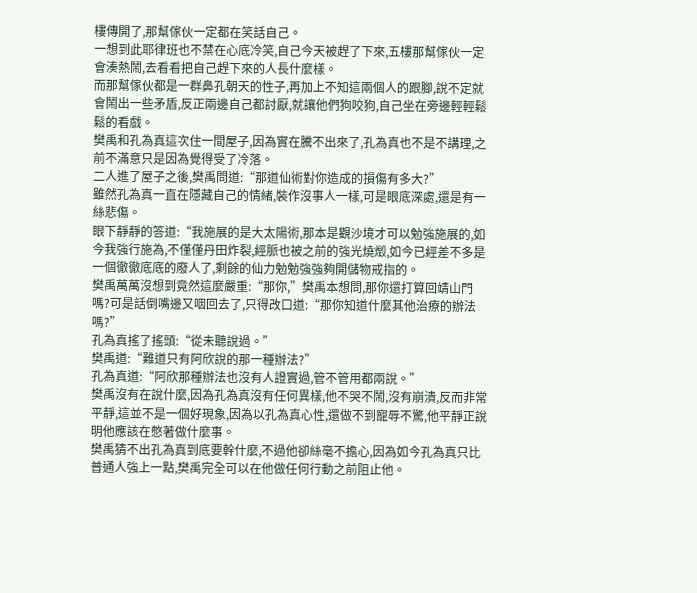樓傳開了,那幫傢伙一定都在笑話自己。
一想到此耶律班也不禁在心底冷笑,自己今天被趕了下來,五樓那幫傢伙一定會湊熱鬧,去看看把自己趕下來的人長什麼樣。
而那幫傢伙都是一群鼻孔朝天的性子,再加上不知這兩個人的跟腳,說不定就會鬧出一些矛盾,反正兩邊自己都討厭,就讓他們狗咬狗,自己坐在旁邊輕輕鬆鬆的看戲。
樊禹和孔為真這次住一間屋子,因為實在騰不出來了,孔為真也不是不講理,之前不滿意只是因為覺得受了冷落。
二人進了屋子之後,樊禹問道:“那道仙術對你造成的損傷有多大?”
雖然孔為真一直在隱藏自己的情緒,裝作沒事人一樣,可是眼底深處,還是有一絲悲傷。
眼下靜靜的答道:“我施展的是大太陽術,那本是觀沙境才可以勉強施展的,如今我強行施為,不僅僅丹田炸裂,經脈也被之前的強光燒燬,如今已經差不多是一個徹徹底底的廢人了,剩餘的仙力勉勉強強夠開儲物戒指的。
樊禹萬萬沒想到竟然這麼嚴重:“那你,”樊禹本想問,那你還打算回靖山門嗎?可是話倒嘴邊又咽回去了,只得改口道:“那你知道什麼其他治療的辦法嗎?”
孔為真搖了搖頭:“從未聽說過。”
樊禹道:“難道只有阿欣說的那一種辦法?”
孔為真道:“阿欣那種辦法也沒有人證實過,管不管用都兩說。”
樊禹沒有在說什麼,因為孔為真沒有任何異樣,他不哭不鬧,沒有崩潰,反而非常平靜,這並不是一個好現象,因為以孔為真心性,還做不到寵辱不驚,他平靜正說明他應該在憋著做什麼事。
樊禹猜不出孔為真到底要幹什麼,不過他卻絲毫不擔心,因為如今孔為真只比普通人強上一點,樊禹完全可以在他做任何行動之前阻止他。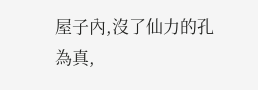屋子內,沒了仙力的孔為真,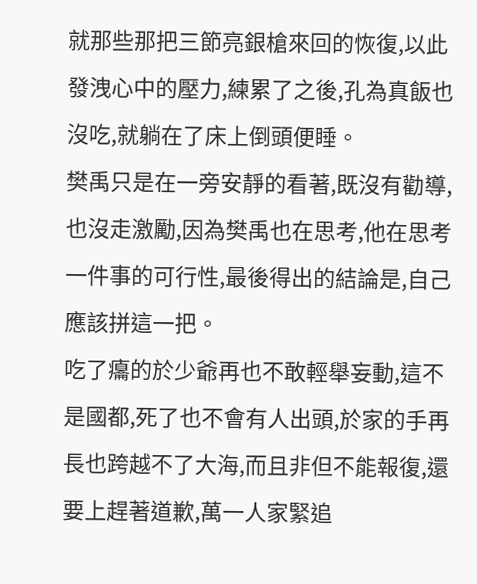就那些那把三節亮銀槍來回的恢復,以此發洩心中的壓力,練累了之後,孔為真飯也沒吃,就躺在了床上倒頭便睡。
樊禹只是在一旁安靜的看著,既沒有勸導,也沒走激勵,因為樊禹也在思考,他在思考一件事的可行性,最後得出的結論是,自己應該拼這一把。
吃了癟的於少爺再也不敢輕舉妄動,這不是國都,死了也不會有人出頭,於家的手再長也跨越不了大海,而且非但不能報復,還要上趕著道歉,萬一人家緊追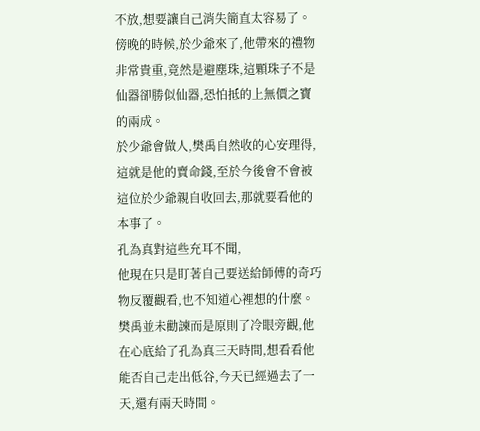不放,想要讓自己消失簡直太容易了。
傍晚的時候,於少爺來了,他帶來的禮物非常貴重,竟然是避塵珠,這顆珠子不是仙器卻勝似仙器,恐怕抵的上無價之寶的兩成。
於少爺會做人,樊禹自然收的心安理得,這就是他的賣命錢,至於今後會不會被這位於少爺親自收回去,那就要看他的本事了。
孔為真對這些充耳不聞,
他現在只是盯著自己要送給師傅的奇巧物反覆觀看,也不知道心裡想的什麼。
樊禹並未勸諫而是原則了冷眼旁觀,他在心底給了孔為真三天時間,想看看他能否自己走出低谷,今天已經過去了一天,還有兩天時間。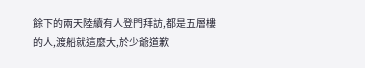餘下的兩天陸續有人登門拜訪,都是五層樓的人,渡船就這麼大,於少爺道歉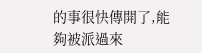的事很快傳開了,能夠被派過來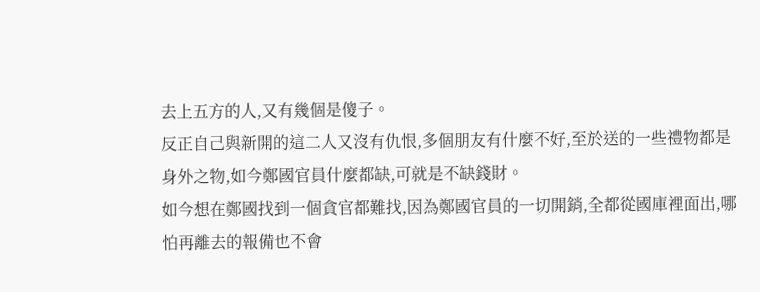去上五方的人,又有幾個是傻子。
反正自己與新開的這二人又沒有仇恨,多個朋友有什麼不好,至於送的一些禮物都是身外之物,如今鄭國官員什麼都缺,可就是不缺錢財。
如今想在鄭國找到一個貪官都難找,因為鄭國官員的一切開銷,全都從國庫裡面出,哪怕再離去的報備也不會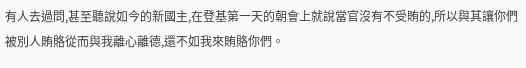有人去過問,甚至聽說如今的新國主,在登基第一天的朝會上就說當官沒有不受賄的,所以與其讓你們被別人賄賂從而與我離心離德,還不如我來賄賂你們。